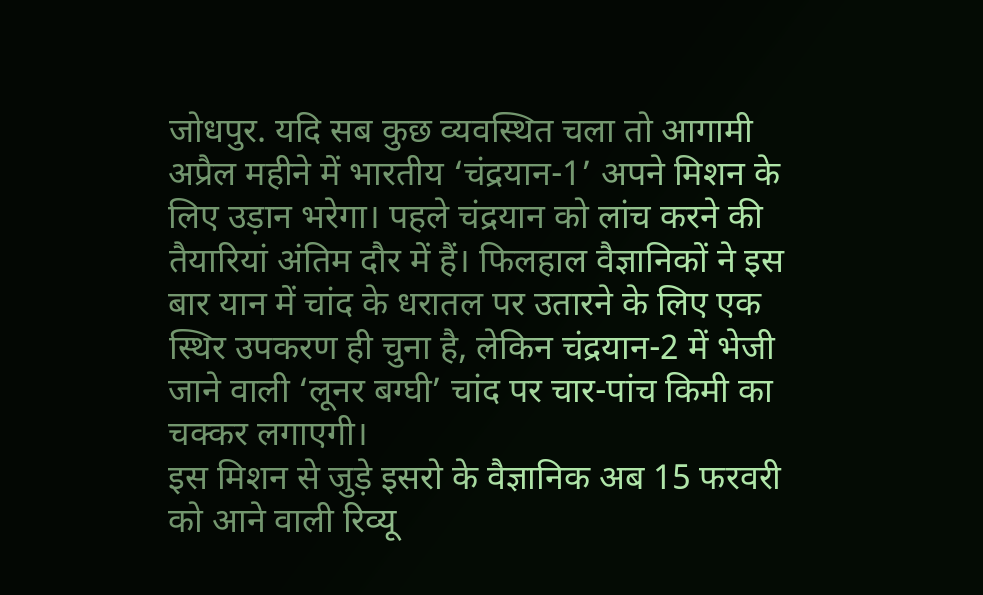जोधपुर. यदि सब कुछ व्यवस्थित चला तो आगामी अप्रैल महीने में भारतीय ‘चंद्रयान-1’ अपने मिशन के लिए उड़ान भरेगा। पहले चंद्रयान को लांच करने की तैयारियां अंतिम दौर में हैं। फिलहाल वैज्ञानिकों ने इस बार यान में चांद के धरातल पर उतारने के लिए एक स्थिर उपकरण ही चुना है, लेकिन चंद्रयान-2 में भेजी जाने वाली ‘लूनर बग्घी’ चांद पर चार-पांच किमी का चक्कर लगाएगी।
इस मिशन से जुड़े इसरो के वैज्ञानिक अब 15 फरवरी को आने वाली रिव्यू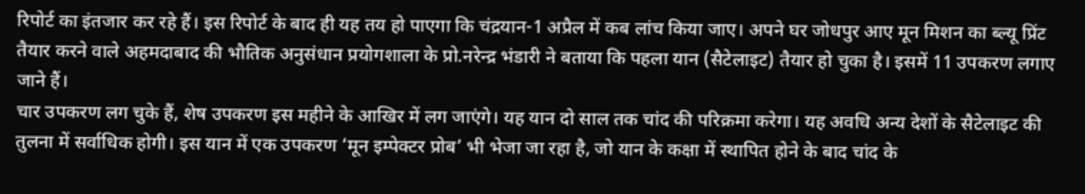रिपोर्ट का इंतजार कर रहे हैं। इस रिपोर्ट के बाद ही यह तय हो पाएगा कि चंद्रयान-1 अप्रैल में कब लांच किया जाए। अपने घर जोधपुर आए मून मिशन का ब्ल्यू प्रिंट तैयार करने वाले अहमदाबाद की भौतिक अनुसंधान प्रयोगशाला के प्रो.नरेन्द्र भंडारी ने बताया कि पहला यान (सैटेलाइट) तैयार हो चुका है। इसमें 11 उपकरण लगाए जाने हैं।
चार उपकरण लग चुके हैं, शेष उपकरण इस महीने के आखिर में लग जाएंगे। यह यान दो साल तक चांद की परिक्रमा करेगा। यह अवधि अन्य देशों के सैटेलाइट की तुलना में सर्वाधिक होगी। इस यान में एक उपकरण ‘मून इम्पेक्टर प्रोब’ भी भेजा जा रहा है, जो यान के कक्षा में स्थापित होने के बाद चांद के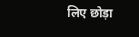लिए छोड़ा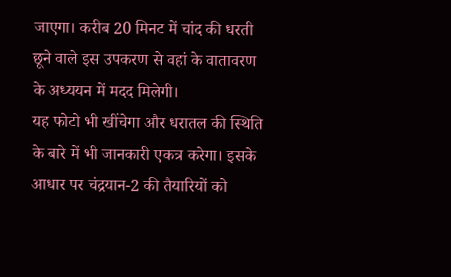जाएगा। करीब 20 मिनट में चांद की धरती छूने वाले इस उपकरण से वहां के वातावरण के अध्ययन में मदद मिलेगी।
यह फोटो भी खींचेगा और धरातल की स्थिति के बारे में भी जानकारी एकत्र करेगा। इसके आधार पर चंद्रयान-2 की तैयारियों को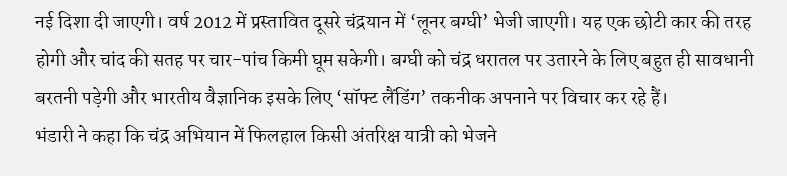नई दिशा दी जाएगी। वर्ष 2012 में प्रस्तावित दूसरे चंद्रयान में ‘लूनर बग्घी’ भेजी जाएगी। यह एक छोटी कार की तरह होगी और चांद की सतह पर चार-पांच किमी घूम सकेगी। बग्घी को चंद्र धरातल पर उतारने के लिए बहुत ही सावधानी बरतनी पड़ेगी और भारतीय वैज्ञानिक इसके लिए ‘सॉफ्ट लैंडिंग’ तकनीक अपनाने पर विचार कर रहे हैं।
भंडारी ने कहा कि चंद्र अभियान में फिलहाल किसी अंतरिक्ष यात्री को भेजने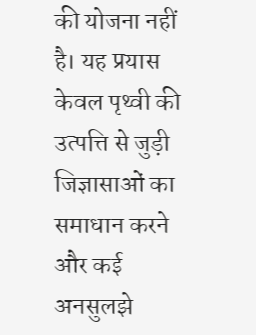की योजना नहीं है। यह प्रयास केवल पृथ्वी की उत्पत्ति से जुड़ी जिज्ञासाओं का समाधान करने और कई अनसुलझे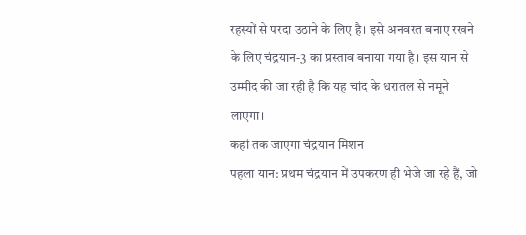रहस्यों से परदा उठाने के लिए है। इसे अनवरत बनाए रखने के लिए चंद्रयान-3 का प्रस्ताव बनाया गया है। इस यान से उम्मीद की जा रही है कि यह चांद के धरातल से नमूने लाएगा।
कहां तक जाएगा चंद्रयान मिशन
पहला यान: प्रथम चंद्रयान में उपकरण ही भेजे जा रहे हैं, जो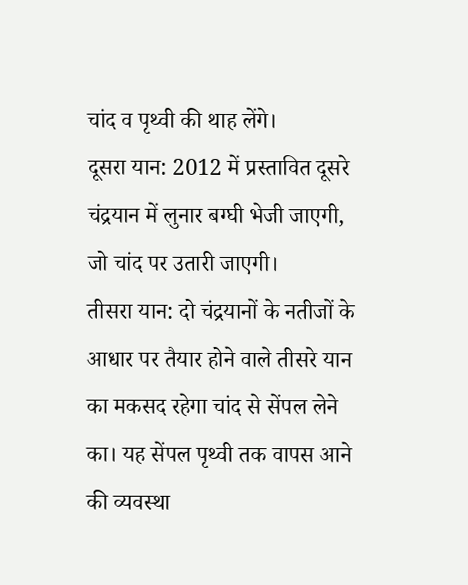चांद व पृथ्वी की थाह लेंगे।
दूसरा यान: 2012 में प्रस्तावित दूसरे चंद्रयान में लुनार बग्घी भेजी जाएगी, जो चांद पर उतारी जाएगी।
तीसरा यान: दो चंद्रयानों के नतीजों के आधार पर तैयार होने वाले तीसरे यान का मकसद रहेगा चांद से सेंपल लेने का। यह सेंपल पृथ्वी तक वापस आने की व्यवस्था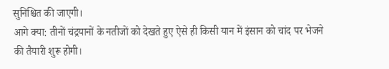सुनिश्चित की जाएगी।
आगे क्या: तीनों चंद्रयानों के नतीजों को देखते हुए ऐसे ही किसी यान में इंसान को चांद पर भेजने की तैयारी शुरू होगी।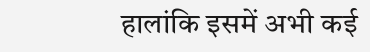हालांकि इसमें अभी कई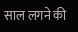साल लगने की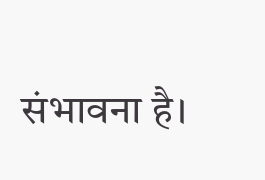संभावना है।